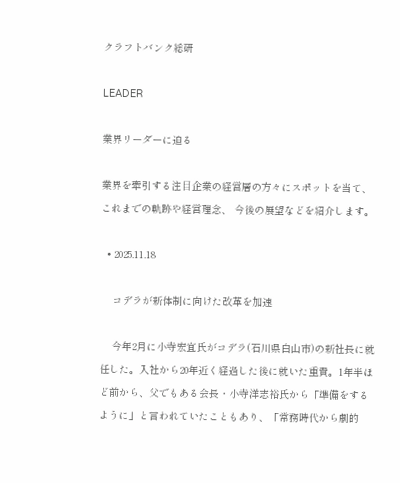クラフトバンク総研

LEADER

業界リーダーに迫る

業界を牽引する注⽬企業の経営層の方々にスポットを当て、これまでの軌跡や経営理念、 今後の展望などを紹介します。

  • 2025.11.18

    コデラが新体制に向けた改革を加速

    今年2月に小寺宏宜氏がコデラ(石川県白山市)の新社長に就任した。入社から20年近く経過した後に就いた重責。1年半ほど前から、父でもある会長・小寺洋志裕氏から「準備をするように」と言われていたこともあり、「常務時代から劇的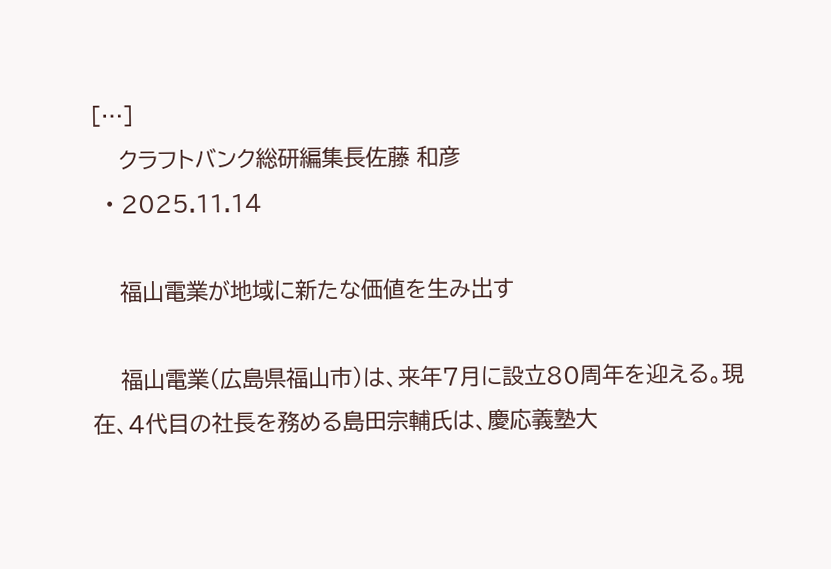[…]
    クラフトバンク総研編集長佐藤 和彦
  • 2025.11.14

    福山電業が地域に新たな価値を生み出す

    福山電業(広島県福山市)は、来年7月に設立80周年を迎える。現在、4代目の社長を務める島田宗輔氏は、慶応義塾大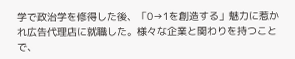学で政治学を修得した後、「0→1を創造する」魅力に惹かれ広告代理店に就職した。様々な企業と関わりを持つことで、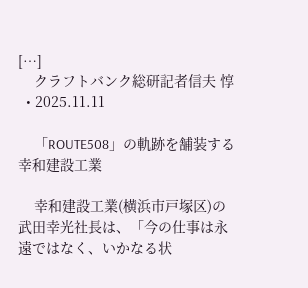[…]
    クラフトバンク総研記者信夫 惇
  • 2025.11.11

    「ROUTE508」の軌跡を舗装する 幸和建設工業

    幸和建設工業(横浜市戸塚区)の武田幸光社長は、「今の仕事は永遠ではなく、いかなる状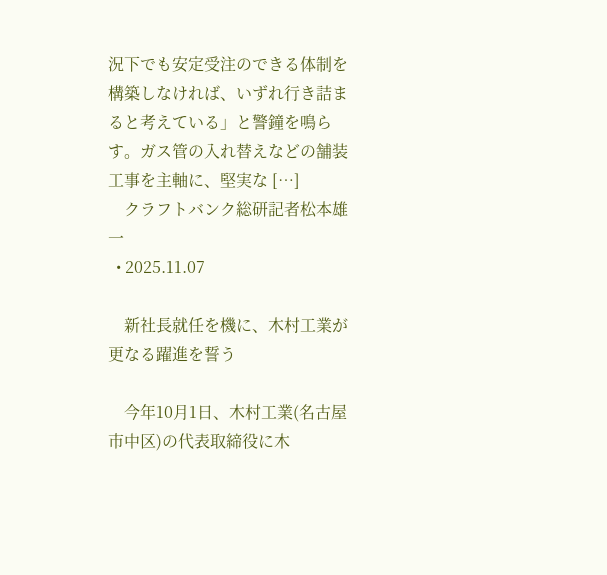況下でも安定受注のできる体制を構築しなければ、いずれ行き詰まると考えている」と警鐘を鳴らす。ガス管の入れ替えなどの舗装工事を主軸に、堅実な […]
    クラフトバンク総研記者松本雄一
  • 2025.11.07

    新社長就任を機に、木村工業が更なる躍進を誓う

    今年10月1日、木村工業(名古屋市中区)の代表取締役に木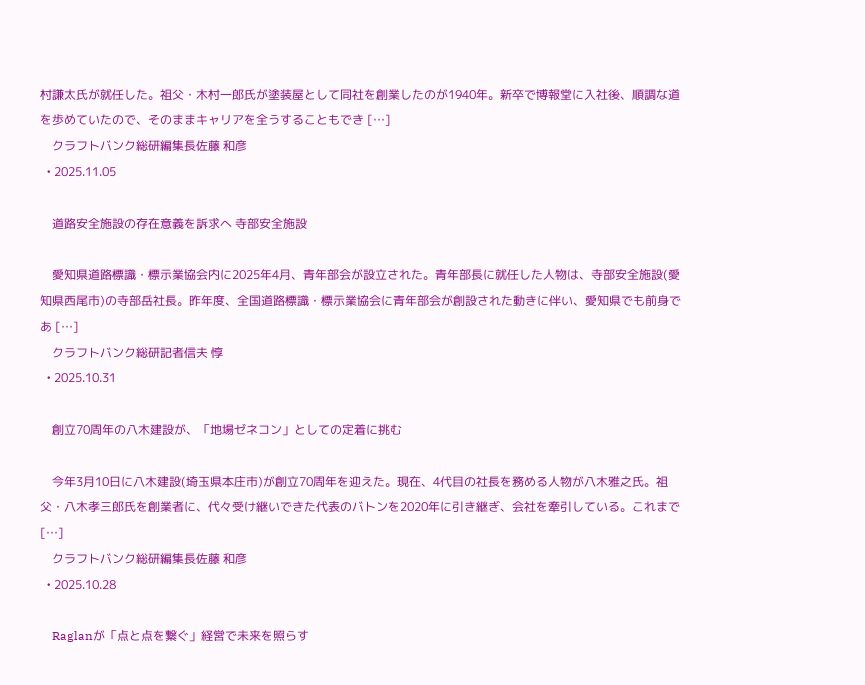村謙太氏が就任した。祖父・木村一郎氏が塗装屋として同社を創業したのが1940年。新卒で博報堂に入社後、順調な道を歩めていたので、そのままキャリアを全うすることもでき […]
    クラフトバンク総研編集長佐藤 和彦
  • 2025.11.05

    道路安全施設の存在意義を訴求へ 寺部安全施設

    愛知県道路標識・標示業協会内に2025年4月、青年部会が設立された。青年部長に就任した人物は、寺部安全施設(愛知県西尾市)の寺部岳社長。昨年度、全国道路標識・標示業協会に青年部会が創設された動きに伴い、愛知県でも前身であ […]
    クラフトバンク総研記者信夫 惇
  • 2025.10.31

    創立70周年の八木建設が、「地場ゼネコン」としての定着に挑む

    今年3月10日に八木建設(埼玉県本庄市)が創立70周年を迎えた。現在、4代目の社長を務める人物が八木雅之氏。祖父・八木孝三郎氏を創業者に、代々受け継いできた代表のバトンを2020年に引き継ぎ、会社を牽引している。これまで […]
    クラフトバンク総研編集長佐藤 和彦
  • 2025.10.28

    Raglanが「点と点を繋ぐ」経営で未来を照らす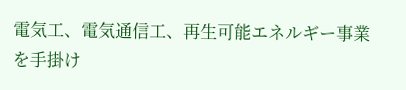電気工、電気通信工、再生可能エネルギー事業を手掛け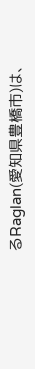るRaglan(愛知県豊橋市)は、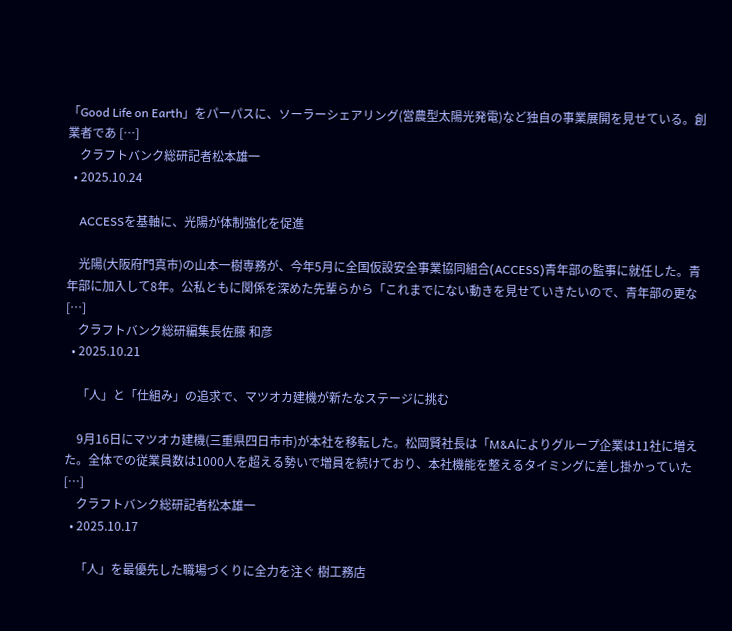「Good Life on Earth」をパーパスに、ソーラーシェアリング(営農型太陽光発電)など独自の事業展開を見せている。創業者であ […]
    クラフトバンク総研記者松本雄一
  • 2025.10.24

    ACCESSを基軸に、光陽が体制強化を促進

    光陽(大阪府門真市)の山本一樹専務が、今年5月に全国仮設安全事業協同組合(ACCESS)青年部の監事に就任した。青年部に加入して8年。公私ともに関係を深めた先輩らから「これまでにない動きを見せていきたいので、青年部の更な […]
    クラフトバンク総研編集長佐藤 和彦
  • 2025.10.21

    「人」と「仕組み」の追求で、マツオカ建機が新たなステージに挑む

    9月16日にマツオカ建機(三重県四日市市)が本社を移転した。松岡賢社長は「M&Aによりグループ企業は11社に増えた。全体での従業員数は1000人を超える勢いで増員を続けており、本社機能を整えるタイミングに差し掛かっていた […]
    クラフトバンク総研記者松本雄一
  • 2025.10.17

    「人」を最優先した職場づくりに全力を注ぐ 樹工務店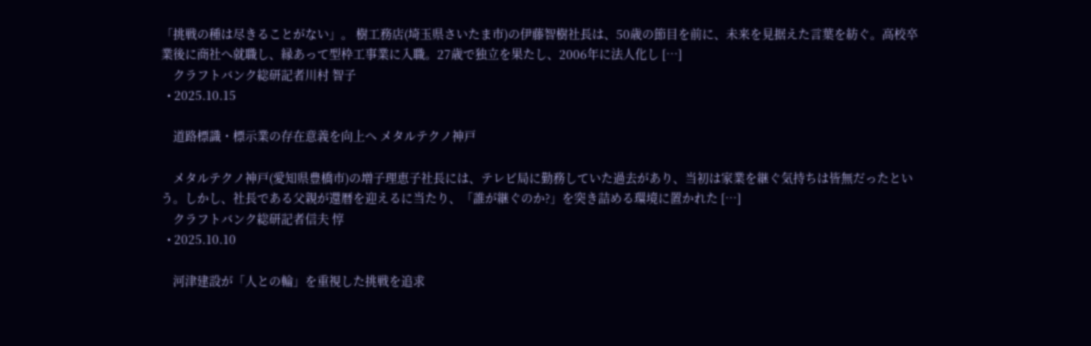「挑戦の種は尽きることがない」。 樹工務店(埼玉県さいたま市)の伊藤智樹社長は、50歳の節目を前に、未来を見据えた言葉を紡ぐ。高校卒業後に商社へ就職し、縁あって型枠工事業に入職。27歳で独立を果たし、2006年に法人化し […]
    クラフトバンク総研記者川村 智子
  • 2025.10.15

    道路標識・標示業の存在意義を向上へ メタルテクノ神戸

    メタルテクノ神戸(愛知県豊橋市)の増子理恵子社長には、テレビ局に勤務していた過去があり、当初は家業を継ぐ気持ちは皆無だったという。しかし、社長である父親が還暦を迎えるに当たり、「誰が継ぐのか?」を突き詰める環境に置かれた […]
    クラフトバンク総研記者信夫 惇
  • 2025.10.10

    河津建設が「人との輪」を重視した挑戦を追求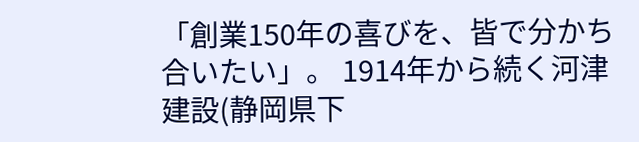「創業150年の喜びを、皆で分かち合いたい」。 1914年から続く河津建設(静岡県下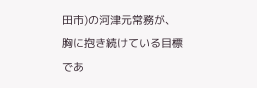田市)の河津元常務が、胸に抱き続けている目標であ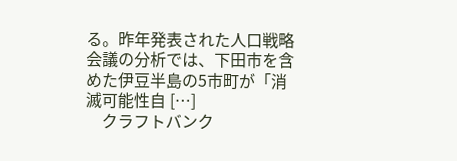る。昨年発表された人口戦略会議の分析では、下田市を含めた伊豆半島の5市町が「消滅可能性自 […]
    クラフトバンク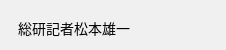総研記者松本雄一